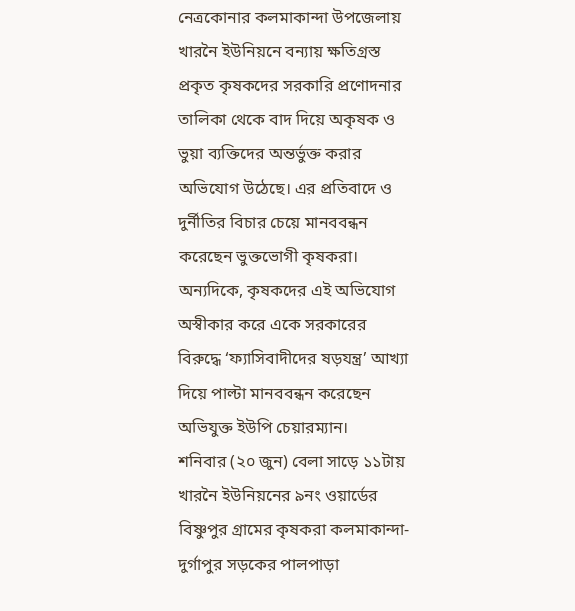নেত্রকোনার কলমাকান্দা উপজেলায় খারনৈ ইউনিয়নে বন্যায় ক্ষতিগ্রস্ত প্রকৃত কৃষকদের সরকারি প্রণোদনার তালিকা থেকে বাদ দিয়ে অকৃষক ও ভুয়া ব্যক্তিদের অন্তর্ভুক্ত করার অভিযোগ উঠেছে। এর প্রতিবাদে ও দুর্নীতির বিচার চেয়ে মানববন্ধন করেছেন ভুক্তভোগী কৃষকরা। অন্যদিকে, কৃষকদের এই অভিযোগ অস্বীকার করে একে সরকারের বিরুদ্ধে ‘ফ্যাসিবাদীদের ষড়যন্ত্র’ আখ্যা দিয়ে পাল্টা মানববন্ধন করেছেন অভিযুক্ত ইউপি চেয়ারম্যান।
শনিবার (২০ জুন) বেলা সাড়ে ১১টায় খারনৈ ইউনিয়নের ৯নং ওয়ার্ডের বিষ্ণুপুর গ্রামের কৃষকরা কলমাকান্দা-দুর্গাপুর সড়কের পালপাড়া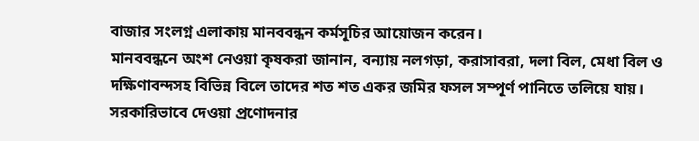বাজার সংলগ্ন এলাকায় মানববন্ধন কর্মসূচির আয়োজন করেন।
মানববন্ধনে অংশ নেওয়া কৃষকরা জানান, বন্যায় নলগড়া, করাসাবরা, দলা বিল, মেধা বিল ও দক্ষিণাবন্দসহ বিভিন্ন বিলে তাদের শত শত একর জমির ফসল সম্পূর্ণ পানিতে তলিয়ে যায়। সরকারিভাবে দেওয়া প্রণোদনার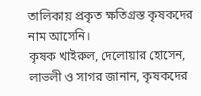তালিকায় প্রকৃত ক্ষতিগ্রস্ত কৃষকদের নাম আসেনি।
কৃষক খাইরুল, দেলোয়ার হোসেন, লাভলী ও সাগর জানান, কৃষকদের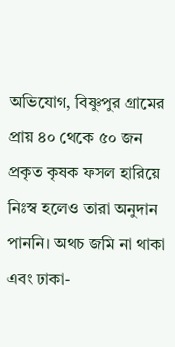অভিযোগ, বিষ্ণুপুর গ্রামের প্রায় ৪০ থেকে ৫০ জন প্রকৃত কৃষক ফসল হারিয়ে নিঃস্ব হলেও তারা অনুদান পাননি। অথচ জমি না থাকা এবং ঢাকা-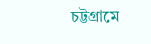চট্টগ্রামে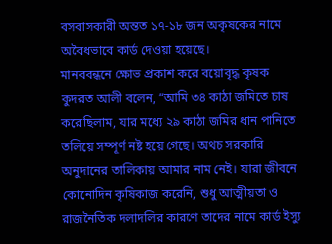বসবাসকারী অন্তত ১৭-১৮ জন অকৃষকের নামে অবৈধভাবে কার্ড দেওয়া হয়েছে।
মানববন্ধনে ক্ষোভ প্রকাশ করে বয়োবৃদ্ধ কৃষক কুদরত আলী বলেন, “আমি ৩৪ কাঠা জমিতে চাষ করেছিলাম, যার মধ্যে ২৯ কাঠা জমির ধান পানিতে তলিয়ে সম্পূর্ণ নষ্ট হয়ে গেছে। অথচ সরকারি অনুদানের তালিকায় আমার নাম নেই। যারা জীবনে কোনোদিন কৃষিকাজ করেনি, শুধু আত্মীয়তা ও রাজনৈতিক দলাদলির কারণে তাদের নামে কার্ড ইস্যু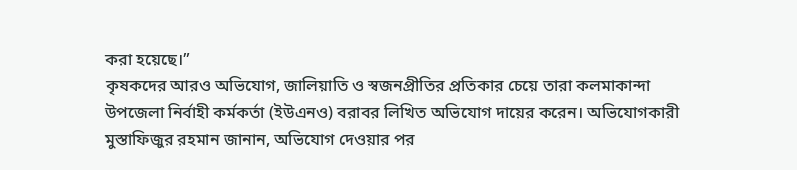করা হয়েছে।”
কৃষকদের আরও অভিযোগ, জালিয়াতি ও স্বজনপ্রীতির প্রতিকার চেয়ে তারা কলমাকান্দা উপজেলা নির্বাহী কর্মকর্তা (ইউএনও) বরাবর লিখিত অভিযোগ দায়ের করেন। অভিযোগকারী মুস্তাফিজুর রহমান জানান, অভিযোগ দেওয়ার পর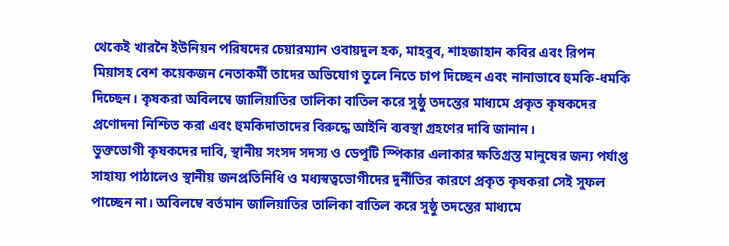থেকেই খারনৈ ইউনিয়ন পরিষদের চেয়ারম্যান ওবায়দুল হক, মাহবুব, শাহজাহান কবির এবং রিপন মিয়াসহ বেশ কয়েকজন নেতাকর্মী তাদের অভিযোগ তুলে নিতে চাপ দিচ্ছেন এবং নানাভাবে হুমকি-ধমকি দিচ্ছেন। কৃষকরা অবিলম্বে জালিয়াতির তালিকা বাতিল করে সুষ্ঠু তদন্তের মাধ্যমে প্রকৃত কৃষকদের প্রণোদনা নিশ্চিত করা এবং হুমকিদাতাদের বিরুদ্ধে আইনি ব্যবস্থা গ্রহণের দাবি জানান।
ভুক্তভোগী কৃষকদের দাবি, স্থানীয় সংসদ সদস্য ও ডেপুটি স্পিকার এলাকার ক্ষতিগ্রস্ত মানুষের জন্য পর্যাপ্ত সাহায্য পাঠালেও স্থানীয় জনপ্রতিনিধি ও মধ্যস্বত্বভোগীদের দুর্নীতির কারণে প্রকৃত কৃষকরা সেই সুফল পাচ্ছেন না। অবিলম্বে বর্তমান জালিয়াতির তালিকা বাতিল করে সুষ্ঠু তদন্তের মাধ্যমে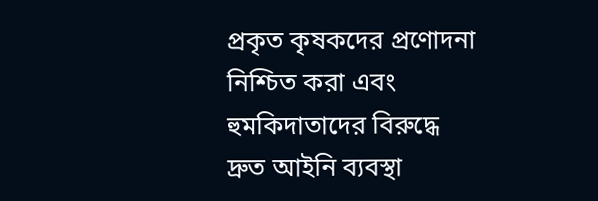প্রকৃত কৃষকদের প্রণোদনা নিশ্চিত করা এবং হুমকিদাতাদের বিরুদ্ধে দ্রুত আইনি ব্যবস্থা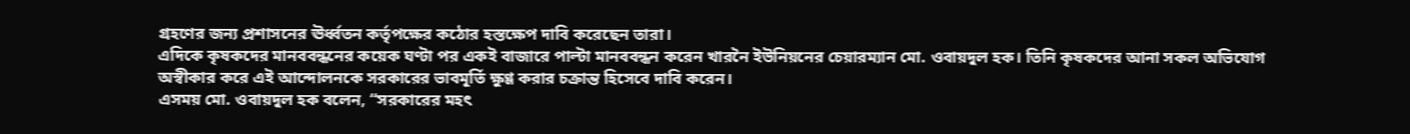গ্রহণের জন্য প্রশাসনের ঊর্ধ্বতন কর্তৃপক্ষের কঠোর হস্তক্ষেপ দাবি করেছেন তারা।
এদিকে কৃষকদের মানববন্ধনের কয়েক ঘণ্টা পর একই বাজারে পাল্টা মানববন্ধন করেন খারনৈ ইউনিয়নের চেয়ারম্যান মো. ওবায়দুল হক। তিনি কৃষকদের আনা সকল অভিযোগ অস্বীকার করে এই আন্দোলনকে সরকারের ভাবমূর্তি ক্ষুণ্ণ করার চক্রান্ত হিসেবে দাবি করেন।
এসময় মো. ওবায়দুল হক বলেন, “সরকারের মহৎ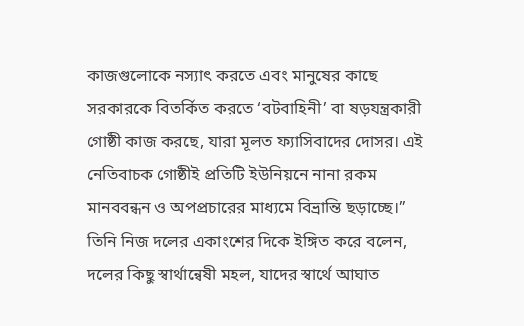কাজগুলোকে নস্যাৎ করতে এবং মানুষের কাছে সরকারকে বিতর্কিত করতে ‘বটবাহিনী’ বা ষড়যন্ত্রকারী গোষ্ঠী কাজ করছে, যারা মূলত ফ্যাসিবাদের দোসর। এই নেতিবাচক গোষ্ঠীই প্রতিটি ইউনিয়নে নানা রকম মানববন্ধন ও অপপ্রচারের মাধ্যমে বিভ্রান্তি ছড়াচ্ছে।” তিনি নিজ দলের একাংশের দিকে ইঙ্গিত করে বলেন, দলের কিছু স্বার্থান্বেষী মহল, যাদের স্বার্থে আঘাত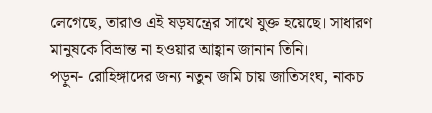লেগেছে, তারাও এই ষড়যন্ত্রের সাথে যুক্ত হয়েছে। সাধারণ মানুষকে বিভ্রান্ত না হওয়ার আহ্বান জানান তিনি।
পড়ুন- রোহিঙ্গাদের জন্য নতুন জমি চায় জাতিসংঘ, নাকচ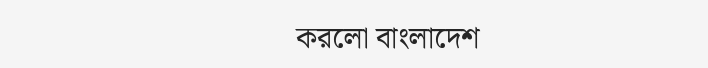করলো বাংলাদেশ